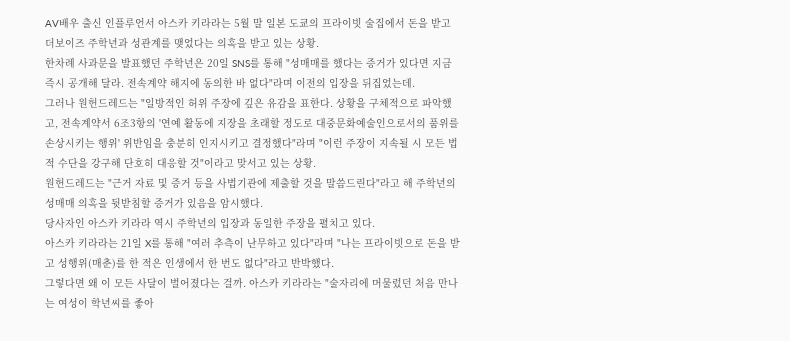AV배우 출신 인플루언서 아스카 키라라는 5월 말 일본 도쿄의 프라이빗 술집에서 돈을 받고 더보이즈 주학년과 성관계를 맺었다는 의혹을 받고 있는 상황.
한차례 사과문을 발표했던 주학년은 20일 SNS를 통해 "성매매를 했다는 증거가 있다면 지금 즉시 공개해 달라. 전속계약 해지에 동의한 바 없다"라며 이전의 입장을 뒤집었는데.
그러나 원헌드레드는 "일방적인 허위 주장에 깊은 유감을 표한다. 상황을 구체적으로 파악했고, 전속계약서 6조3항의 '연예 활동에 지장을 초래할 정도로 대중문화예술인으로서의 품위를 손상시키는 행위' 위반임을 충분히 인지시키고 결정했다"라며 "이런 주장이 지속될 시 모든 법적 수단을 강구해 단호히 대응할 것"이라고 맞서고 있는 상황.
원헌드레드는 "근거 자료 및 증거 등을 사법기관에 제출할 것을 말씀드린다"라고 해 주학년의 성매매 의혹을 뒷받침할 증거가 있음을 암시했다.
당사자인 아스카 키라라 역시 주학년의 입장과 동일한 주장을 펼치고 있다.
아스카 키라라는 21일 X를 통해 "여러 추측이 난무하고 있다"라며 "나는 프라이빗으로 돈을 받고 성행위(매춘)를 한 적은 인생에서 한 번도 없다"라고 반박했다.
그렇다면 왜 이 모든 사달이 벌어졌다는 걸까. 아스카 키라라는 "술자리에 머물렀던 처음 만나는 여성이 학년씨를 좋아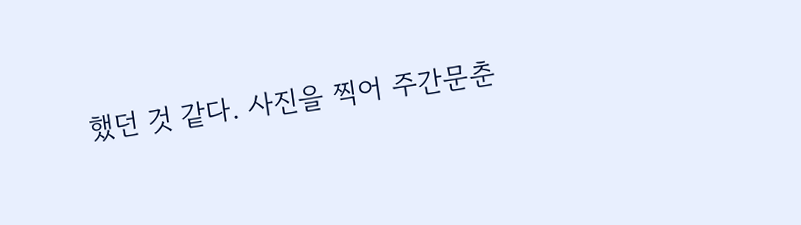했던 것 같다. 사진을 찍어 주간문춘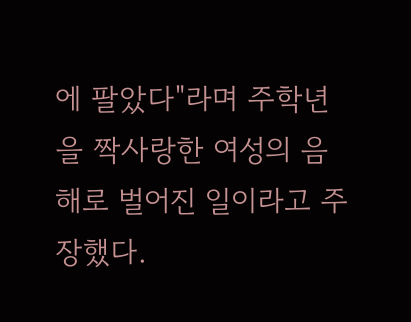에 팔았다"라며 주학년을 짝사랑한 여성의 음해로 벌어진 일이라고 주장했다.